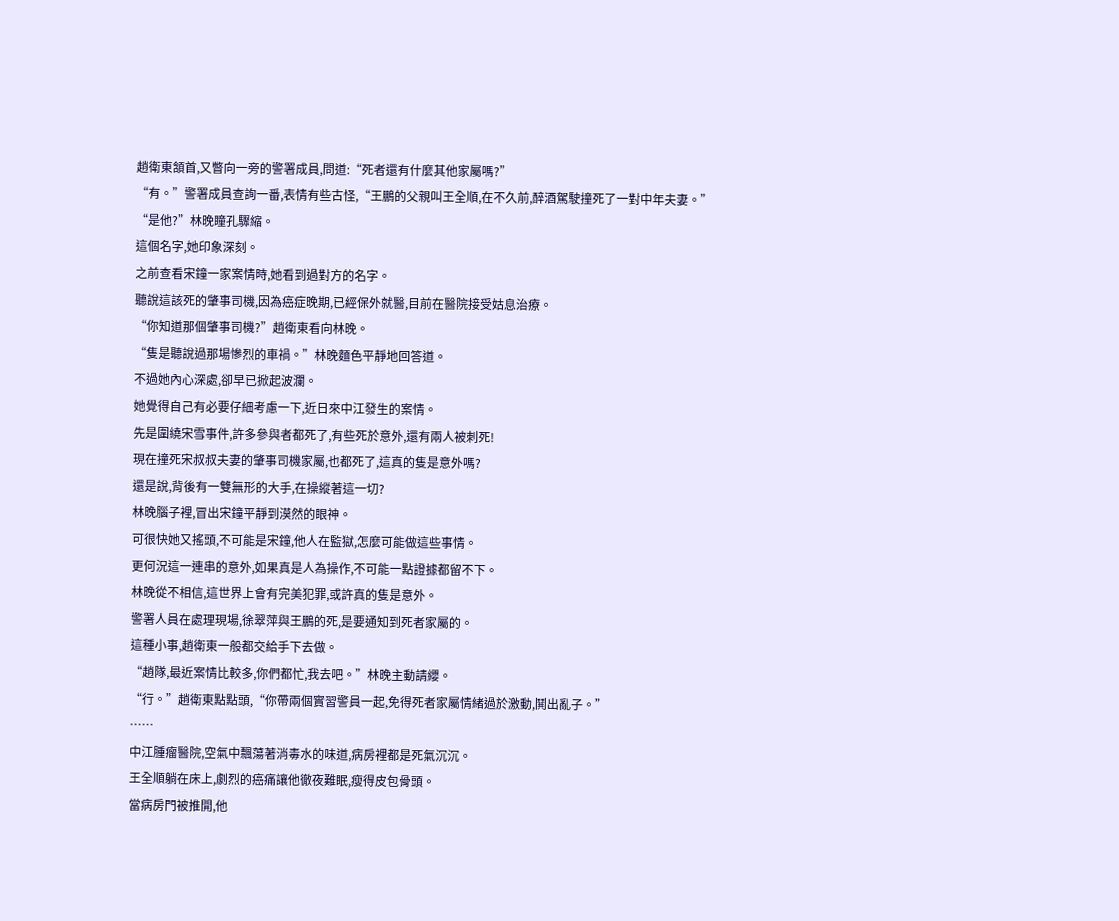趙衛東頷首,又瞥向一旁的警署成員,問道:“死者還有什麼其他家屬嗎?”
“有。”警署成員查詢一番,表情有些古怪,“王鵬的父親叫王全順,在不久前,醉酒駕駛撞死了一對中年夫妻。”
“是他?”林晚瞳孔驟縮。
這個名字,她印象深刻。
之前查看宋鐘一家案情時,她看到過對方的名字。
聽說這該死的肇事司機,因為癌症晚期,已經保外就醫,目前在醫院接受姑息治療。
“你知道那個肇事司機?”趙衛東看向林晚。
“隻是聽說過那場慘烈的車禍。”林晚麵色平靜地回答道。
不過她內心深處,卻早已掀起波瀾。
她覺得自己有必要仔細考慮一下,近日來中江發生的案情。
先是圍繞宋雪事件,許多參與者都死了,有些死於意外,還有兩人被刺死!
現在撞死宋叔叔夫妻的肇事司機家屬,也都死了,這真的隻是意外嗎?
還是說,背後有一雙無形的大手,在操縱著這一切?
林晚腦子裡,冒出宋鐘平靜到漠然的眼神。
可很快她又搖頭,不可能是宋鐘,他人在監獄,怎麼可能做這些事情。
更何況這一連串的意外,如果真是人為操作,不可能一點證據都留不下。
林晚從不相信,這世界上會有完美犯罪,或許真的隻是意外。
警署人員在處理現場,徐翠萍與王鵬的死,是要通知到死者家屬的。
這種小事,趙衛東一般都交給手下去做。
“趙隊,最近案情比較多,你們都忙,我去吧。”林晚主動請纓。
“行。”趙衛東點點頭,“你帶兩個實習警員一起,免得死者家屬情緒過於激動,鬨出亂子。”
……
中江腫瘤醫院,空氣中飄蕩著消毒水的味道,病房裡都是死氣沉沉。
王全順躺在床上,劇烈的癌痛讓他徹夜難眠,瘦得皮包骨頭。
當病房門被推開,他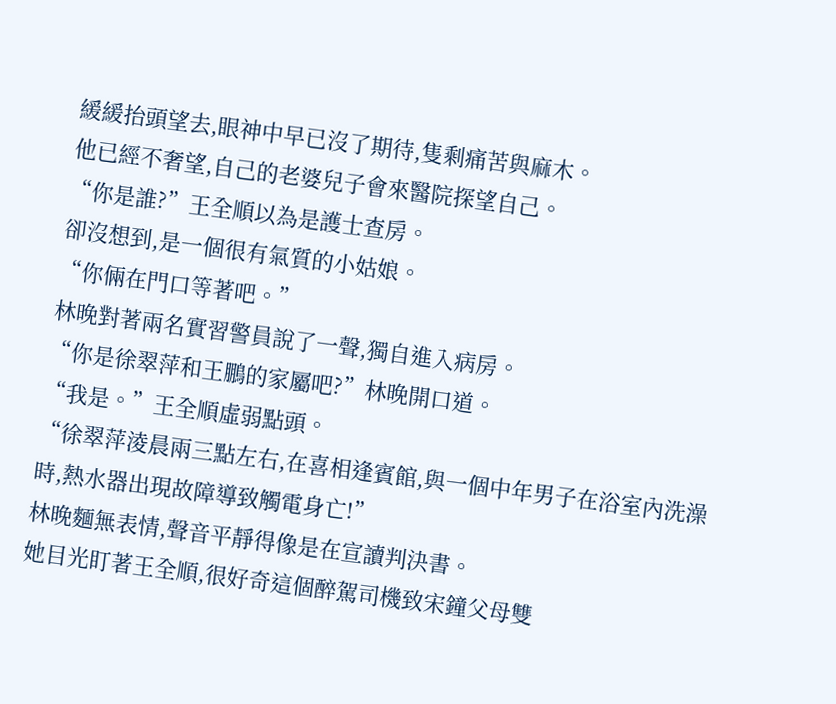緩緩抬頭望去,眼神中早已沒了期待,隻剩痛苦與麻木。
他已經不奢望,自己的老婆兒子會來醫院探望自己。
“你是誰?”王全順以為是護士查房。
卻沒想到,是一個很有氣質的小姑娘。
“你倆在門口等著吧。”
林晚對著兩名實習警員說了一聲,獨自進入病房。
“你是徐翠萍和王鵬的家屬吧?”林晚開口道。
“我是。”王全順虛弱點頭。
“徐翠萍淩晨兩三點左右,在喜相逢賓館,與一個中年男子在浴室內洗澡時,熱水器出現故障導致觸電身亡!”
林晚麵無表情,聲音平靜得像是在宣讀判決書。
她目光盯著王全順,很好奇這個醉駕司機致宋鐘父母雙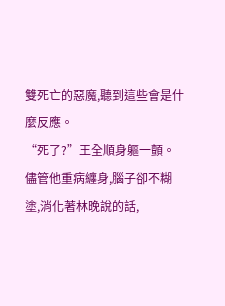雙死亡的惡魔,聽到這些會是什麼反應。
“死了?”王全順身軀一顫。
儘管他重病纏身,腦子卻不糊塗,消化著林晚說的話,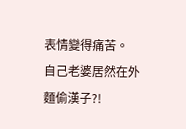表情變得痛苦。
自己老婆居然在外麵偷漢子?!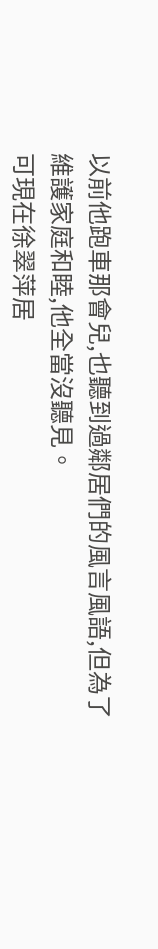以前他跑車那會兒,也聽到過鄰居們的風言風語,但為了維護家庭和睦,他全當沒聽見。
可現在徐翠萍居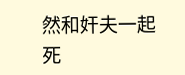然和奸夫一起死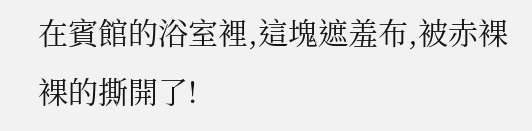在賓館的浴室裡,這塊遮羞布,被赤裸裸的撕開了!